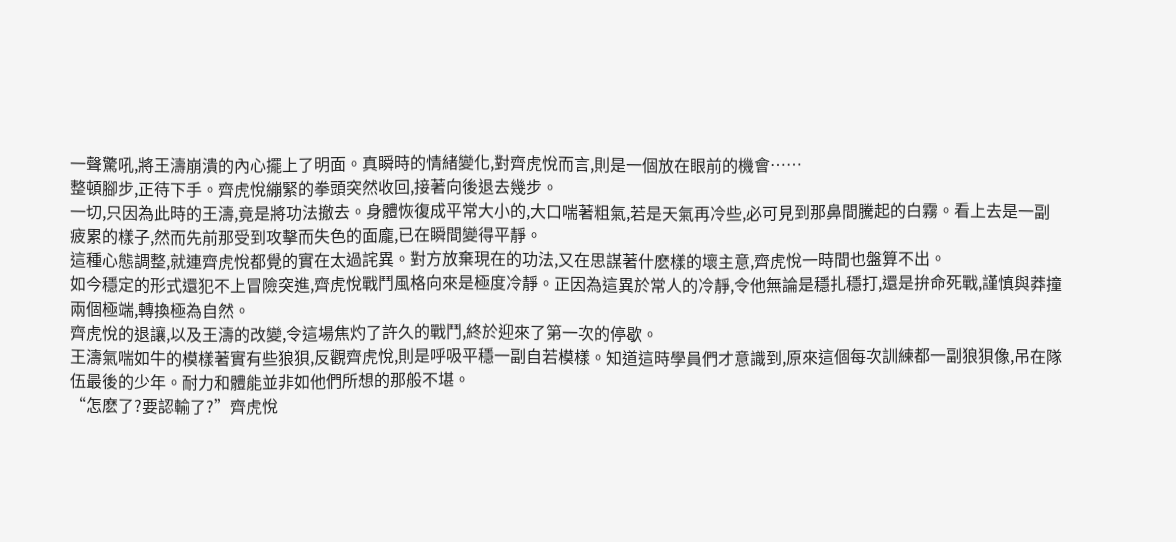一聲驚吼,將王濤崩潰的內心擺上了明面。真瞬時的情緒變化,對齊虎悅而言,則是一個放在眼前的機會……
整頓腳步,正待下手。齊虎悅繃緊的拳頭突然收回,接著向後退去幾步。
一切,只因為此時的王濤,竟是將功法撤去。身體恢復成平常大小的,大口喘著粗氣,若是天氣再冷些,必可見到那鼻間騰起的白霧。看上去是一副疲累的樣子,然而先前那受到攻擊而失色的面龐,已在瞬間變得平靜。
這種心態調整,就連齊虎悅都覺的實在太過詫異。對方放棄現在的功法,又在思謀著什麽樣的壞主意,齊虎悅一時間也盤算不出。
如今穩定的形式還犯不上冒險突進,齊虎悅戰鬥風格向來是極度冷靜。正因為這異於常人的冷靜,令他無論是穩扎穩打,還是拚命死戰,謹慎與莽撞兩個極端,轉換極為自然。
齊虎悅的退讓,以及王濤的改變,令這場焦灼了許久的戰鬥,終於迎來了第一次的停歇。
王濤氣喘如牛的模樣著實有些狼狽,反觀齊虎悅,則是呼吸平穩一副自若模樣。知道這時學員們才意識到,原來這個每次訓練都一副狼狽像,吊在隊伍最後的少年。耐力和體能並非如他們所想的那般不堪。
“怎麽了?要認輸了?”齊虎悅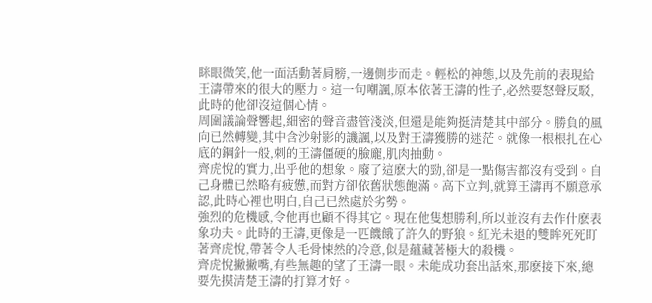眯眼微笑,他一面活動著肩膀,一邊側步而走。輕松的神態,以及先前的表現給王濤帶來的很大的壓力。這一句嘲諷,原本依著王濤的性子,必然要怒聲反駁,此時的他卻沒這個心情。
周圍議論聲響起,細密的聲音盡管淺淡,但還是能夠挺清楚其中部分。勝負的風向已然轉變,其中含沙射影的譏諷,以及對王濤獲勝的迷茫。就像一根根扎在心底的鋼針一般,刺的王濤僵硬的臉龐,肌肉抽動。
齊虎悅的實力,出乎他的想象。廢了這麽大的勁,卻是一點傷害都沒有受到。自己身體已然略有疲憊,而對方卻依舊狀態飽滿。高下立判,就算王濤再不願意承認,此時心裡也明白,自己已然處於劣勢。
強烈的危機感,令他再也顧不得其它。現在他隻想勝利,所以並沒有去作什麽表象功夫。此時的王濤,更像是一匹饑餓了許久的野狼。紅光未退的雙眸死死盯著齊虎悅,帶著令人毛骨悚然的冷意,似是蘊藏著極大的殺機。
齊虎悅撇撇嘴,有些無趣的望了王濤一眼。未能成功套出話來,那麽接下來,總要先摸清楚王濤的打算才好。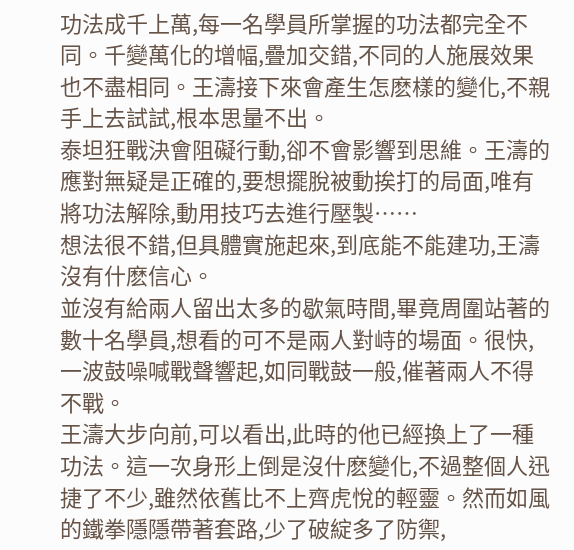功法成千上萬,每一名學員所掌握的功法都完全不同。千變萬化的增幅,疊加交錯,不同的人施展效果也不盡相同。王濤接下來會產生怎麽樣的變化,不親手上去試試,根本思量不出。
泰坦狂戰決會阻礙行動,卻不會影響到思維。王濤的應對無疑是正確的,要想擺脫被動挨打的局面,唯有將功法解除,動用技巧去進行壓製……
想法很不錯,但具體實施起來,到底能不能建功,王濤沒有什麽信心。
並沒有給兩人留出太多的歇氣時間,畢竟周圍站著的數十名學員,想看的可不是兩人對峙的場面。很快,一波鼓噪喊戰聲響起,如同戰鼓一般,催著兩人不得不戰。
王濤大步向前,可以看出,此時的他已經換上了一種功法。這一次身形上倒是沒什麽變化,不過整個人迅捷了不少,雖然依舊比不上齊虎悅的輕靈。然而如風的鐵拳隱隱帶著套路,少了破綻多了防禦,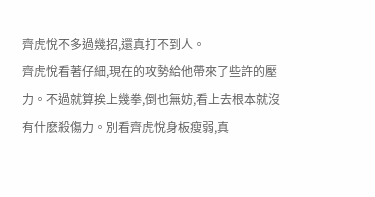齊虎悅不多過幾招,還真打不到人。
齊虎悅看著仔細,現在的攻勢給他帶來了些許的壓力。不過就算挨上幾拳,倒也無妨,看上去根本就沒有什麽殺傷力。別看齊虎悅身板瘦弱,真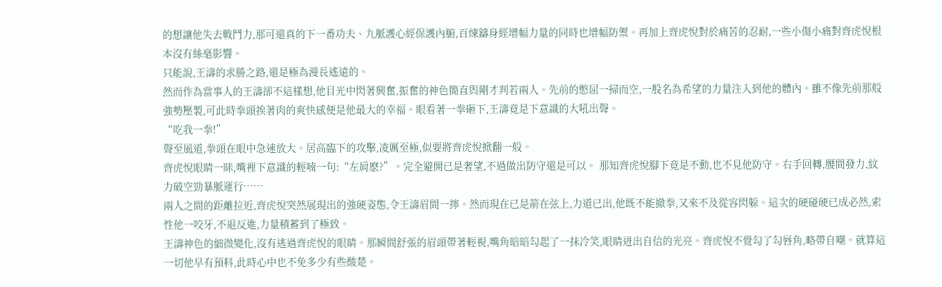的想讓他失去戰鬥力,那可還真的下一番功夫、九脈護心經保護內腑,百煉鑄身經增幅力量的同時也增幅防禦。再加上齊虎悅對於痛苦的忍耐,一些小傷小痛對齊虎悅根本沒有絲毫影響。
只能說,王濤的求勝之路,還是極為漫長遙遠的。
然而作為當事人的王濤卻不這樣想,他目光中閃著興奮,振奮的神色簡直與剛才判若兩人。先前的憋屈一掃而空,一股名為希望的力量注入到他的體內。雖不像先前那般強勢壓製,可此時拳頭挨著肉的爽快感便是他最大的幸福。眼看著一拳砸下,王濤竟是下意識的大吼出聲。
“吃我一拳!”
聲至風道,拳頭在眼中急速放大。居高臨下的攻擊,凌厲至極,似要將齊虎悅掀翻一般。
齊虎悅眼睛一眯,嘴裡下意識的輕喃一句:“左肩麽?”。完全避開已是奢望,不過做出防守還是可以。 那知齊虎悅腳下竟是不動,也不見他防守。右手回轉,腰間發力,紋力破空勁暴脈運行……
兩人之間的距離拉近,齊虎悅突然展現出的強硬姿態,令王濤眉間一擰。然而現在已是箭在弦上,力道已出,他既不能撤拳,又來不及從容閃躲。這次的硬碰硬已成必然,索性他一咬牙,不退反進,力量積蓄到了極致。
王濤神色的細微變化,沒有逃過齊虎悅的眼睛。那瞬間舒張的眉頭帶著輕視,嘴角暗暗勾起了一抹冷笑,眼睛迸出自信的光亮。齊虎悅不覺勾了勾唇角,略帶自嘲。就算這一切他早有預料,此時心中也不免多少有些酸楚。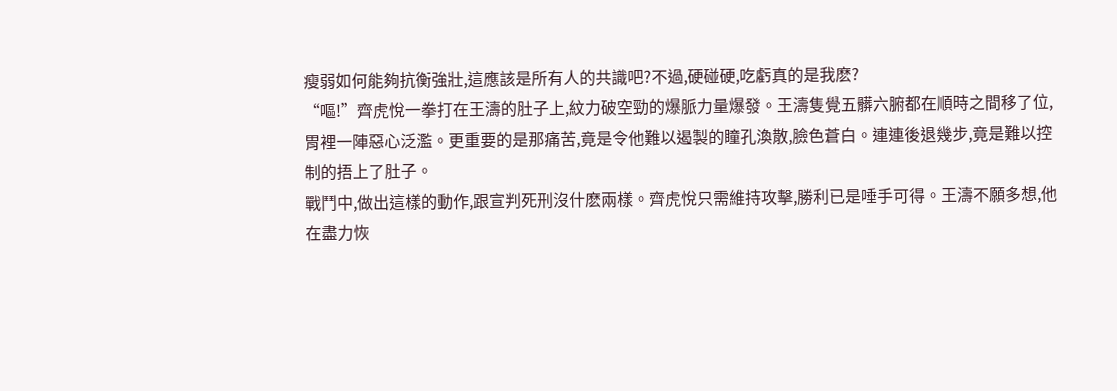瘦弱如何能夠抗衡強壯,這應該是所有人的共識吧?不過,硬碰硬,吃虧真的是我麽?
“嘔!”齊虎悅一拳打在王濤的肚子上,紋力破空勁的爆脈力量爆發。王濤隻覺五髒六腑都在順時之間移了位,胃裡一陣惡心泛濫。更重要的是那痛苦,竟是令他難以遏製的瞳孔渙散,臉色蒼白。連連後退幾步,竟是難以控制的捂上了肚子。
戰鬥中,做出這樣的動作,跟宣判死刑沒什麽兩樣。齊虎悅只需維持攻擊,勝利已是唾手可得。王濤不願多想,他在盡力恢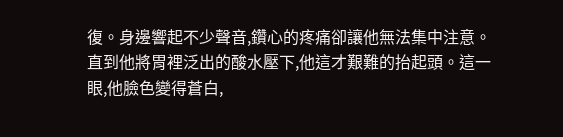復。身邊響起不少聲音,鑽心的疼痛卻讓他無法集中注意。
直到他將胃裡泛出的酸水壓下,他這才艱難的抬起頭。這一眼,他臉色變得蒼白,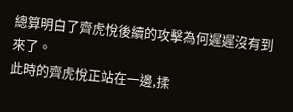總算明白了齊虎悅後續的攻擊為何遲遲沒有到來了。
此時的齊虎悅正站在一邊,揉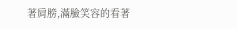著肩膀,滿臉笑容的看著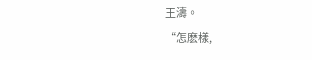王濤。
“怎麽樣,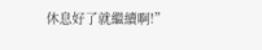休息好了就繼續啊!”